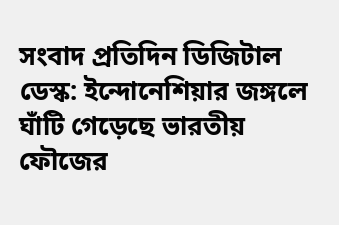সংবাদ প্রতিদিন ডিজিটাল ডেস্ক: ইন্দোনেশিয়ার জঙ্গলে ঘাঁটি গেড়েছে ভারতীয় ফৌজের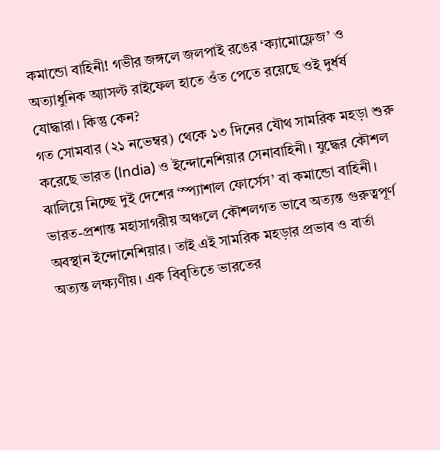কমান্ডো বাহিনী! গভীর জঙ্গলে জলপাই রঙের ‘ক্যামোফ্লেজ’ ও অত্যাধুনিক অ্যাসল্ট রাইফেল হাতে ওঁত পেতে রয়েছে ওই দুর্ধর্ষ যোদ্ধারা। কিন্তু কেন?
গত সোমবার (২১ নভেম্বর) থেকে ১৩ দিনের যৌথ সামরিক মহড়া শুরু করেছে ভারত (India) ও ইন্দোনেশিয়ার সেনাবাহিনী। যুদ্ধের কৌশল ঝালিয়ে নিচ্ছে দুই দেশের ‘স্প্যাশাল ফোর্সেস’ বা কমান্ডো বাহিনী। ভারত-প্রশান্ত মহাসাগরীয় অঞ্চলে কৌশলগত ভাবে অত্যন্ত গুরুত্বপূর্ণ অবস্থান ইন্দোনেশিয়ার। তাই এই সামরিক মহড়ার প্রভাব ও বার্তা অত্যন্ত লক্ষ্যণীয়। এক বিবৃতিতে ভারতের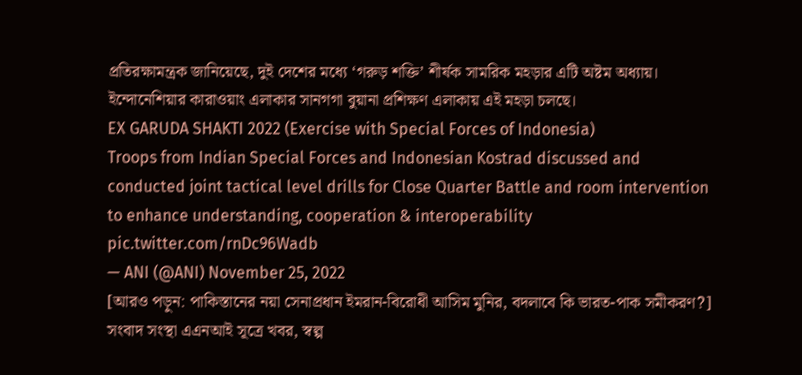প্রতিরক্ষামন্ত্রক জানিয়েছে, দুই দেশের মধ্যে ‘গরুড় শক্তি’ শীর্ষক সামরিক মহড়ার এটি অষ্টম অধ্যায়। ইন্দোনেশিয়ার কারাওয়াং এলাকার সানগগা বুয়ানা প্রশিক্ষণ এলাকায় এই মহড়া চলছে।
EX GARUDA SHAKTI 2022 (Exercise with Special Forces of Indonesia)
Troops from Indian Special Forces and Indonesian Kostrad discussed and conducted joint tactical level drills for Close Quarter Battle and room intervention to enhance understanding, cooperation & interoperability pic.twitter.com/rnDc96Wadb
— ANI (@ANI) November 25, 2022
[আরও পড়ুন: পাকিস্তানের নয়া সেনাপ্রধান ইমরান-বিরোধী আসিম মুনির, বদলাবে কি ভারত-পাক সমীকরণ?]
সংবাদ সংস্থা এএনআই সূত্রে খবর, স্বল্প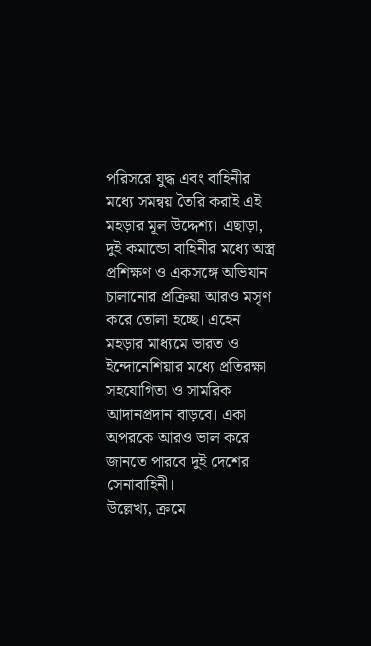পরিসরে যুদ্ধ এবং বাহিনীর মধ্যে সমন্বয় তৈরি করাই এই মহড়ার মূল উদ্দেশ্য। এছাড়া, দুই কমান্ডো বাহিনীর মধ্যে অস্ত্র প্রশিক্ষণ ও একসঙ্গে অভিযান চালানোর প্রক্রিয়া আরও মসৃণ করে তোলা হচ্ছে। এহেন মহড়ার মাধ্যমে ভারত ও ইন্দোনেশিয়ার মধ্যে প্রতিরক্ষা সহযোগিতা ও সামরিক আদানপ্রদান বাড়বে। একা অপরকে আরও ভাল করে জানতে পারবে দুই দেশের সেনাবাহিনী।
উল্লেখ্য, ক্রমে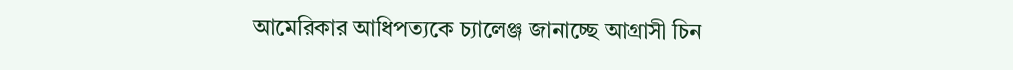আমেরিকার আধিপত্যকে চ্যালেঞ্জ জানাচ্ছে আগ্রাসী চিন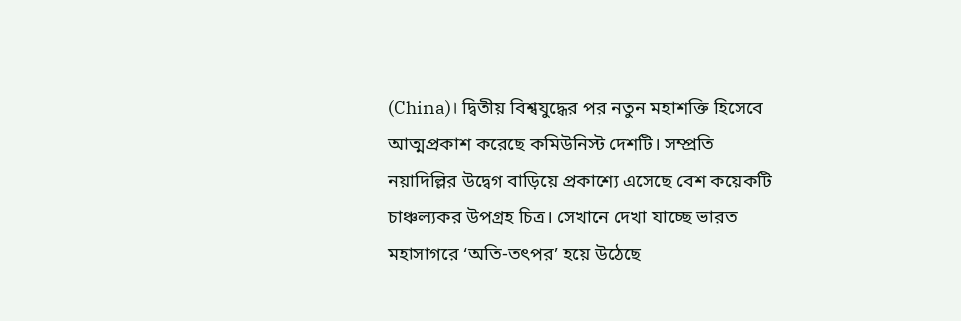(China)। দ্বিতীয় বিশ্বযুদ্ধের পর নতুন মহাশক্তি হিসেবে আত্মপ্রকাশ করেছে কমিউনিস্ট দেশটি। সম্প্রতি নয়াদিল্লির উদ্বেগ বাড়িয়ে প্রকাশ্যে এসেছে বেশ কয়েকটি চাঞ্চল্যকর উপগ্রহ চিত্র। সেখানে দেখা যাচ্ছে ভারত মহাসাগরে ‘অতি-তৎপর’ হয়ে উঠেছে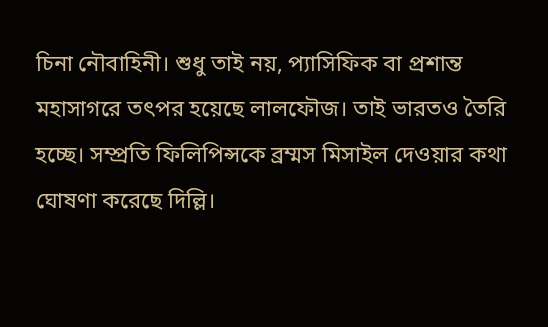চিনা নৌবাহিনী। শুধু তাই নয়, প্যাসিফিক বা প্রশান্ত মহাসাগরে তৎপর হয়েছে লালফৌজ। তাই ভারতও তৈরি হচ্ছে। সম্প্রতি ফিলিপিন্সকে ব্রম্মস মিসাইল দেওয়ার কথা ঘোষণা করেছে দিল্লি।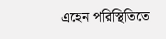এহেন পরিস্থিতিতে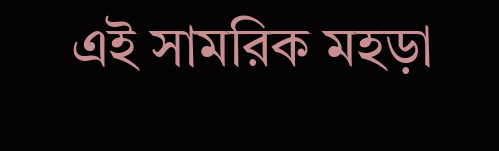এই সামরিক মহড়া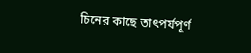চিনের কাছে তাৎপর্যপূর্ণ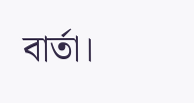বার্তা।